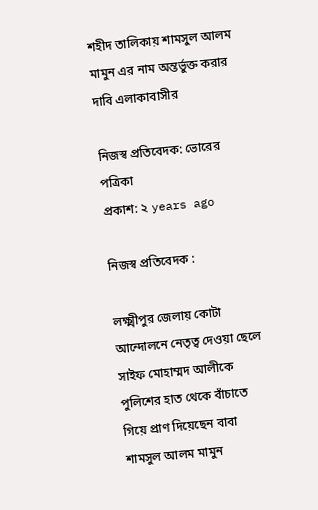শহীদ তালিকায় শামসুল আলম মামুন এর নাম অন্তর্ভুক্ত করার দাবি এলাকাবাসীর

নিজস্ব প্রতিবেদক: ভোরের পত্রিকা
প্রকাশ: ২ years ago

নিজস্ব প্রতিবেদক :

লক্ষ্মীপুর জেলায় কোটা আন্দোলনে নেতৃত্ব দেওয়া ছেলে সাইফ মোহাম্মদ আলীকে পুলিশের হাত থেকে বাঁচাতে গিয়ে প্রাণ দিয়েছেন বাবা শামসুল আলম মামুন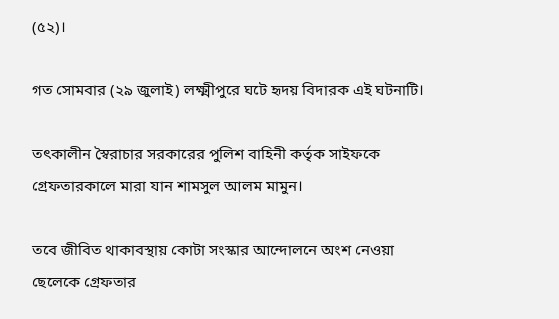(৫২)।

গত সোমবার (২৯ জুলাই) লক্ষ্মীপুরে ঘটে হৃদয় বিদারক এই ঘটনাটি।

তৎকালীন স্বৈরাচার সরকারের পুলিশ বাহিনী কর্তৃক সাইফকে গ্রেফতারকালে মারা যান শামসুল আলম মামুন।

তবে জীবিত থাকাবস্থায় কোটা সংস্কার আন্দোলনে অংশ নেওয়া ছেলেকে গ্রেফতার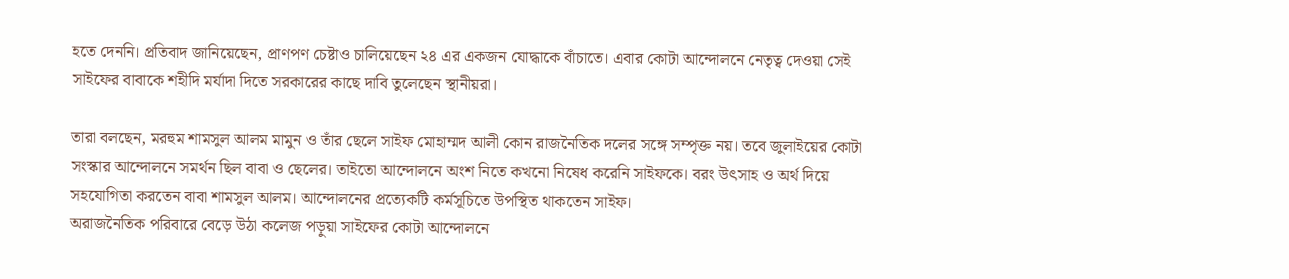হতে দেননি। প্রতিবাদ জানিয়েছেন, প্রাণপণ চেষ্টাও চালিয়েছেন ২৪ এর একজন যোদ্ধাকে বাঁচাতে। এবার কোটা আন্দোলনে নেতৃত্ব দেওয়া সেই সাইফের বাবাকে শহীদি মর্যাদা দিতে সরকারের কাছে দাবি তুলেছেন স্থানীয়রা।

তারা বলছেন, মরহুম শামসুল আলম মামুন ও তাঁর ছেলে সাইফ মোহাম্মদ আলী কোন রাজনৈতিক দলের সঙ্গে সম্পৃক্ত নয়। তবে জুলাইয়ের কোটা সংস্কার আন্দোলনে সমর্থন ছিল বাবা ও ছেলের। তাইতো আন্দোলনে অংশ নিতে কখনো নিষেধ করেনি সাইফকে। বরং উৎসাহ ও অর্থ দিয়ে সহযোগিতা করতেন বাবা শামসুল আলম। আন্দোলনের প্রত্যেকটি কর্মসূচিতে উপস্থিত থাকতেন সাইফ।
অরাজনৈতিক পরিবারে বেড়ে উঠা কলেজ পড়ুয়া সাইফের কোটা আন্দোলনে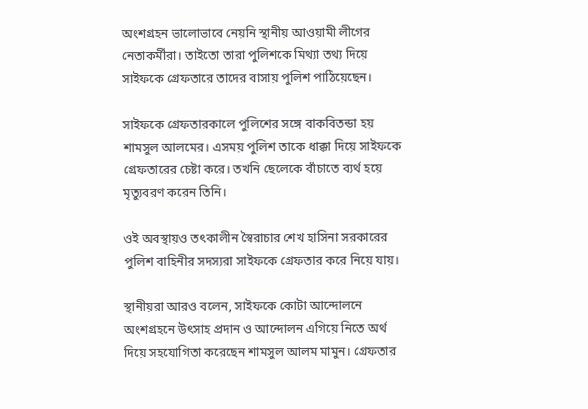অংশগ্রহন ভালোভাবে নেয়নি স্থানীয় আওয়ামী লীগের নেতাকর্মীরা। তাইতো তারা পুলিশকে মিথ্যা তথ্য দিয়ে সাইফকে গ্রেফতারে তাদের বাসায় পুলিশ পাঠিয়েছেন।

সাইফকে গ্রেফতারকালে পুলিশের সঙ্গে বাকবিতন্ডা হয় শামসুল আলমের। এসময় পুলিশ তাকে ধাক্কা দিয়ে সাইফকে গ্রেফতারের চেষ্টা করে। তখনি ছেলেকে বাঁচাতে ব্যর্থ হয়ে মৃত্যুবরণ করেন তিনি।

ওই অবস্থায়ও তৎকালীন স্বৈরাচার শেখ হাসিনা সরকারের পুলিশ বাহিনীর সদস্যরা সাইফকে গ্রেফতার করে নিয়ে যায়।

স্থানীয়রা আরও বলেন, সাইফকে কোটা আন্দোলনে অংশগ্রহনে উৎসাহ প্রদান ও আন্দোলন এগিয়ে নিতে অর্থ দিয়ে সহযোগিতা করেছেন শামসুল আলম মামুন। গ্রেফতার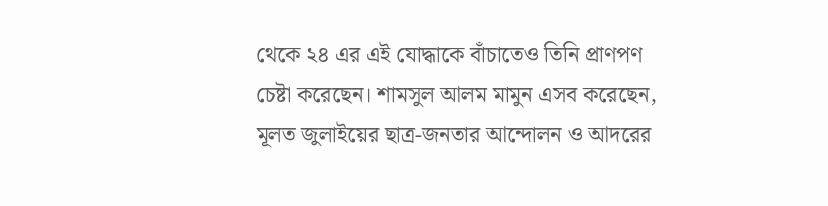থেকে ২৪ এর এই যোদ্ধাকে বাঁচাতেও তিনি প্রাণপণ চেষ্টা করেছেন। শামসুল আলম মামুন এসব করেছেন, মূলত জুলাইয়ের ছাত্র-জনতার আন্দোলন ও আদরের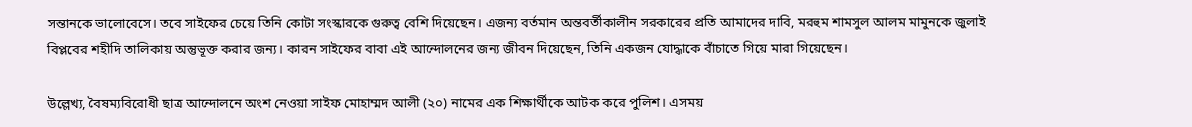সন্তানকে ভালোবেসে। তবে সাইফের চেয়ে তিনি কোটা সংস্কারকে গুরুত্ব বেশি দিয়েছেন। এজন্য বর্তমান অন্তবর্তীকালীন সরকারের প্রতি আমাদের দাবি, মরহুম শামসুল আলম মামুনকে জুলাই বিপ্লবের শহীদি তালিকায় অন্তুভূক্ত করার জন্য। কারন সাইফের বাবা এই আন্দোলনের জন্য জীবন দিয়েছেন, তিনি একজন যোদ্ধাকে বাঁচাতে গিয়ে মারা গিয়েছেন।

উল্লেখ্য, বৈষম্যবিরোধী ছাত্র আন্দোলনে অংশ নেওয়া সাইফ মোহাম্মদ আলী (২০) নামের এক শিক্ষার্থীকে আটক করে পুলিশ। এসময়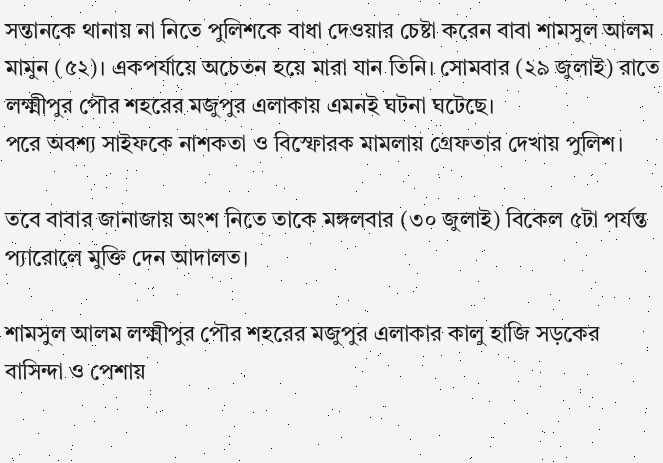সন্তানকে থানায় না নিতে পুলিশকে বাধা দেওয়ার চেষ্টা করেন বাবা শামসুল আলম মামুন (৫২)। একপর্যায়ে অচেতন হয়ে মারা যান তিনি। সোমবার (২৯ জুলাই) রাতে লক্ষ্মীপুর পৌর শহরের মজুপুর এলাকায় এমনই ঘটনা ঘটেছে।
পরে অবশ্য সাইফকে নাশকতা ও বিস্ফোরক মামলায় গ্রেফতার দেখায় পুলিশ।

তবে বাবার জানাজায় অংশ নিতে তাকে মঙ্গলবার (৩০ জুলাই) বিকেল ৫টা পর্যন্ত প্যারোলে মুক্তি দেন আদালত।

শামসুল আলম লক্ষ্মীপুর পৌর শহরের মজুপুর এলাকার কালু হাজি সড়কের বাসিন্দা ও পেশায়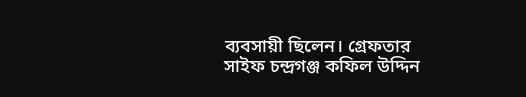ব্যবসায়ী ছিলেন। গ্রেফতার সাইফ চন্দ্রগঞ্জ কফিল উদ্দিন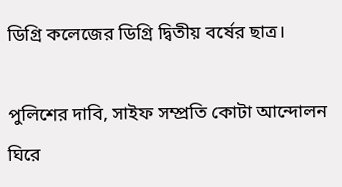ডিগ্রি কলেজের ডিগ্রি দ্বিতীয় বর্ষের ছাত্র।

পুলিশের দাবি, সাইফ সম্প্রতি কোটা আন্দোলন ঘিরে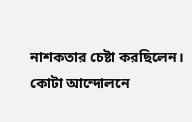নাশকতার চেষ্টা করছিলেন। কোটা আন্দোলনে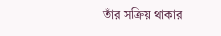তাঁর সক্রিয় থাকার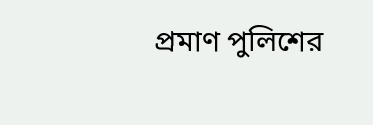প্রমাণ পুলিশের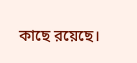কাছে রয়েছে।